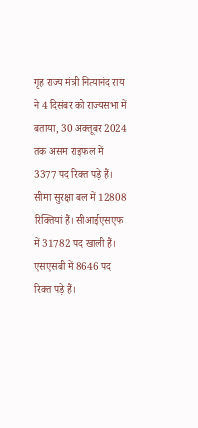गृह राज्य मंत्री नित्यानंद राय ने 4 दिसंबर को राज्यसभा में बताया, 30 अक्तूबर 2024 तक असम राइफल में 3377 पद रिक्त पड़े हैं। सीमा सुरक्षा बल में 12808 रिक्तियां हैं। सीआईएसएफ में 31782 पद खाली हैं। एसएसबी में 8646 पद रिक्त पड़े हैं।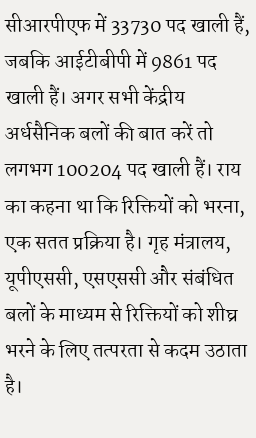सीआरपीएफ में 33730 पद खाली हैं, जबकि आईटीबीपी में 9861 पद खाली हैं। अगर सभी केंद्रीय अर्धसैनिक बलों की बात करें तो लगभग 100204 पद खाली हैं। राय का कहना था कि रिक्तियों को भरना, एक सतत प्रक्रिया है। गृह मंत्रालय, यूपीएससी, एसएससी और संबंधित बलों के माध्यम से रिक्तियों को शीघ्र भरने के लिए तत्परता से कदम उठाता है।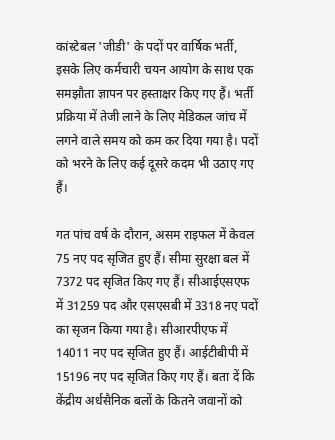कांस्टेबल 'जीडी' के पदों पर वार्षिक भर्ती, इसके लिए कर्मचारी चयन आयोग के साथ एक समझौता ज्ञापन पर हस्ताक्षर किए गए हैं। भर्ती प्रक्रिया में तेजी लाने के लिए मेडिकल जांच में लगने वाले समय को कम कर दिया गया है। पदों को भरने के लिए कई दूसरे कदम भी उठाए गए हैं।

गत पांच वर्ष के दौरान, असम राइफल में केवल 75 नए पद सृजित हुए हैं। सीमा सुरक्षा बल में 7372 पद सृजित किए गए हैं। सीआईएसएफ में 31259 पद और एसएसबी में 3318 नए पदों का सृजन किया गया है। सीआरपीएफ में 14011 नए पद सृजित हुए हैं। आईटीबीपी में 15196 नए पद सृजित किए गए हैं। बता दें कि केंद्रीय अर्धसैनिक बलों के कितने जवानों को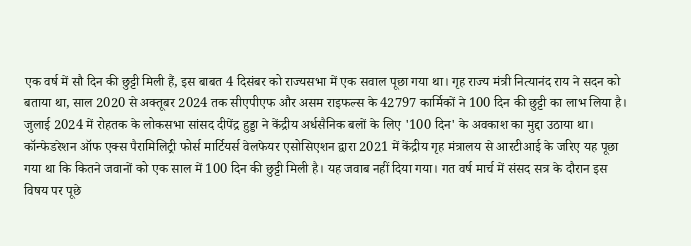एक वर्ष में सौ दिन की छुट्टी मिली हैं, इस बाबत 4 दिसंबर को राज्यसभा में एक सवाल पूछा गया था। गृह राज्य मंत्री नित्यानंद राय ने सदन को बताया था, साल 2020 से अक्तूबर 2024 तक सीएपीएफ और असम राइफल्स के 42797 कार्मिकों ने 100 दिन की छुट्टी का लाभ लिया है। जुलाई 2024 में रोहतक के लोकसभा सांसद दीपेंद्र हुड्डा ने केंद्रीय अर्धसैनिक बलों के लिए '100 दिन' के अवकाश का मुद्दा उठाया था।
कॉन्फेडरेशन ऑफ एक्स पैरामिलिट्री फोर्स मार्टियर्स वेलफेयर एसोसिएशन द्वारा 2021 में केंद्रीय गृह मंत्रालय से आरटीआई के जरिए यह पूछा गया था कि कितने जवानों को एक साल में 100 दिन की छुट्टी मिली है। यह जवाब नहीं दिया गया। गत वर्ष मार्च में संसद सत्र के दौरान इस विषय पर पूछे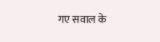गए सवाल के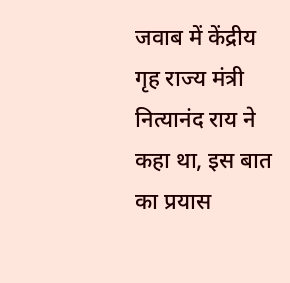जवाब में केंद्रीय गृह राज्य मंत्री नित्यानंद राय ने कहा था, इस बात का प्रयास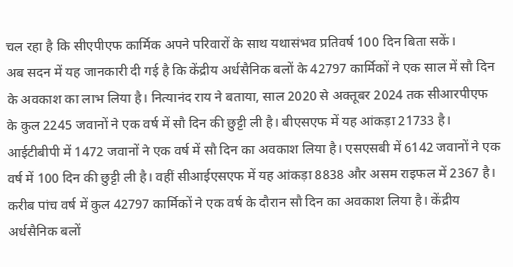चल रहा है कि सीएपीएफ कार्मिक अपने परिवारों के साथ यथासंभव प्रतिवर्ष 100 दिन बिता सकें।
अब सदन में यह जानकारी दी गई है कि केंद्रीय अर्धसैनिक बलों के 42797 कार्मिकों ने एक साल में सौ दिन के अवकाश का लाभ लिया है। नित्यानंद राय ने बताया, साल 2020 से अक्तूबर 2024 तक सीआरपीएफ के कुल 2245 जवानों ने एक वर्ष में सौ दिन की छुट्टी ली है। बीएसएफ में यह आंकड़ा 21733 है। आईटीबीपी में 1472 जवानों ने एक वर्ष में सौ दिन का अवकाश लिया है। एसएसबी में 6142 जवानों ने एक वर्ष में 100 दिन की छुट्टी ली है। वहीं सीआईएसएफ में यह आंकड़ा 8838 और असम राइफल में 2367 है।
करीब पांच वर्ष में कुल 42797 कार्मिकों ने एक वर्ष के दौरान सौ दिन का अवकाश लिया है। केंद्रीय अर्धसैनिक बलों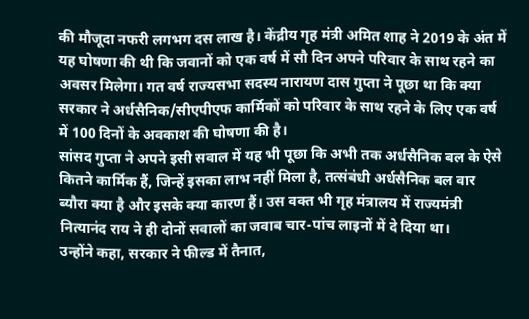की मौजूदा नफरी लगभग दस लाख है। केंद्रीय गृह मंत्री अमित शाह ने 2019 के अंत में यह घोषणा की थी कि जवानों को एक वर्ष में सौ दिन अपने परिवार के साथ रहने का अवसर मिलेगा। गत वर्ष राज्यसभा सदस्य नारायण दास गुप्ता ने पूछा था कि क्या सरकार ने अर्धसैनिक/सीएपीएफ कार्मिकों को परिवार के साथ रहने के लिए एक वर्ष में 100 दिनों के अवकाश की घोषणा की है।
सांसद गुप्ता ने अपने इसी सवाल में यह भी पूछा कि अभी तक अर्धसैनिक बल के ऐसे कितने कार्मिक हैं, जिन्हें इसका लाभ नहीं मिला है, तत्संबंधी अर्धसैनिक बल वार ब्यौरा क्या है और इसके क्या कारण हैं। उस वक्त भी गृह मंत्रालय में राज्यमंत्री नित्यानंद राय ने ही दोनों सवालों का जवाब चार-पांच लाइनों में दे दिया था।
उन्होंने कहा, सरकार ने फील्ड में तैनात,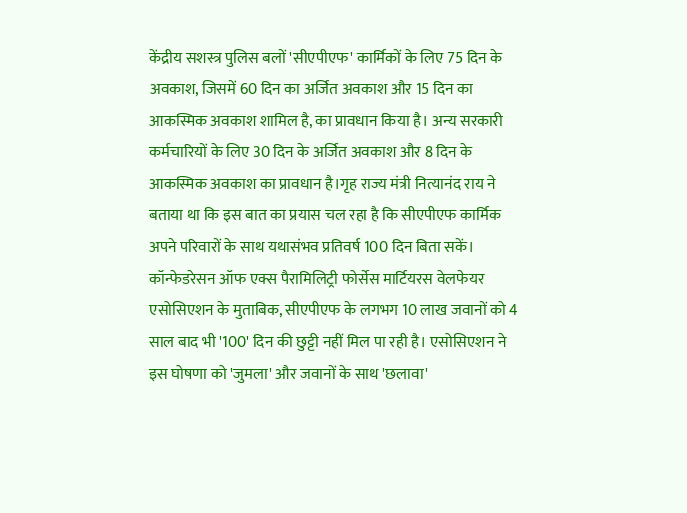केंद्रीय सशस्त्र पुलिस बलों 'सीएपीएफ' कार्मिकों के लिए 75 दिन के अवकाश, जिसमें 60 दिन का अर्जित अवकाश और 15 दिन का आकस्मिक अवकाश शामिल है, का प्रावधान किया है। अन्य सरकारी कर्मचारियों के लिए 30 दिन के अर्जित अवकाश और 8 दिन के आकस्मिक अवकाश का प्रावधान है।गृह राज्य मंत्री नित्यानंद राय ने बताया था कि इस बात का प्रयास चल रहा है कि सीएपीएफ कार्मिक अपने परिवारों के साथ यथासंभव प्रतिवर्ष 100 दिन बिता सकें।
कॉन्फेडरेसन ऑफ एक्स पैरामिलिट्री फोर्सेस मार्टियरस वेलफेयर एसोसिएशन के मुताबिक, सीएपीएफ के लगभग 10 लाख जवानों को 4 साल बाद भी '100' दिन की छुट्टी नहीं मिल पा रही है। एसोसिएशन ने इस घोषणा को 'जुमला' और जवानों के साथ 'छलावा'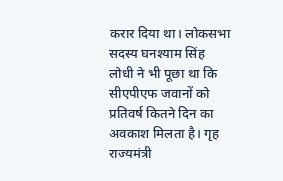करार दिया था। लोकसभा सदस्य घनश्याम सिंह लोधी ने भी पूछा था कि सीएपीएफ जवानों को प्रतिवर्ष कितने दिन का अवकाश मिलता है। गृह राज्यमंत्री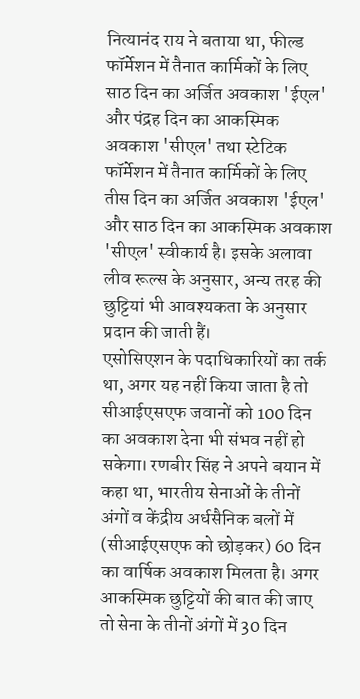नित्यानंद राय ने बताया था, फील्ड फॉर्मेशन में तैनात कार्मिकों के लिए साठ दिन का अर्जित अवकाश 'ईएल' और पंद्रह दिन का आकस्मिक अवकाश 'सीएल' तथा स्टेटिक फॉर्मेशन में तैनात कार्मिकों के लिए तीस दिन का अर्जित अवकाश 'ईएल' और साठ दिन का आकस्मिक अवकाश 'सीएल' स्वीकार्य है। इसके अलावा लीव रूल्स के अनुसार, अन्य तरह की छुट्टियां भी आवश्यकता के अनुसार प्रदान की जाती हैं।
एसोसिएशन के पदाधिकारियों का तर्क था, अगर यह नहीं किया जाता है तो सीआईएसएफ जवानों को 100 दिन का अवकाश देना भी संभव नहीं हो सकेगा। रणबीर सिंह ने अपने बयान में कहा था, भारतीय सेनाओं के तीनों अंगों व केंद्रीय अर्धसैनिक बलों में (सीआईएसएफ को छोड़कर) 60 दिन का वार्षिक अवकाश मिलता है। अगर आकस्मिक छुट्टियों की बात की जाए तो सेना के तीनों अंगों में 30 दिन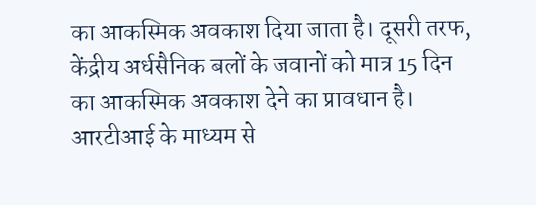का आकस्मिक अवकाश दिया जाता है। दूसरी तरफ, केंद्रीय अर्धसैनिक बलों के जवानों को मात्र 15 दिन का आकस्मिक अवकाश देने का प्रावधान है। आरटीआई के माध्यम से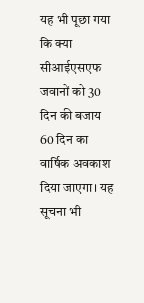यह भी पूछा गया कि क्या सीआईएसएफ जवानों को 30 दिन की बजाय 60 दिन का वार्षिक अवकाश दिया जाएगा। यह सूचना भी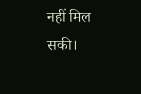नहीं मिल सकी।